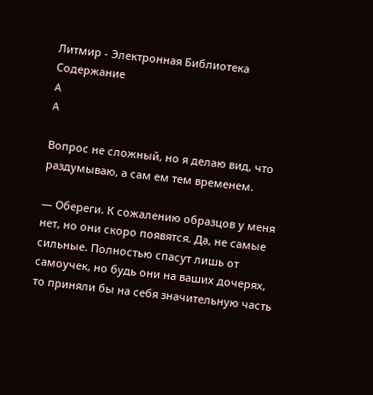Литмир - Электронная Библиотека
Содержание
A
A

Вопрос не сложный, но я делаю вид, что раздумываю, а сам ем тем временем.

— Обереги. К сожалению образцов у меня нет, но они скоро появятся. Да, не самые сильные. Полностью спасут лишь от самоучек, но будь они на ваших дочерях, то приняли бы на себя значительную часть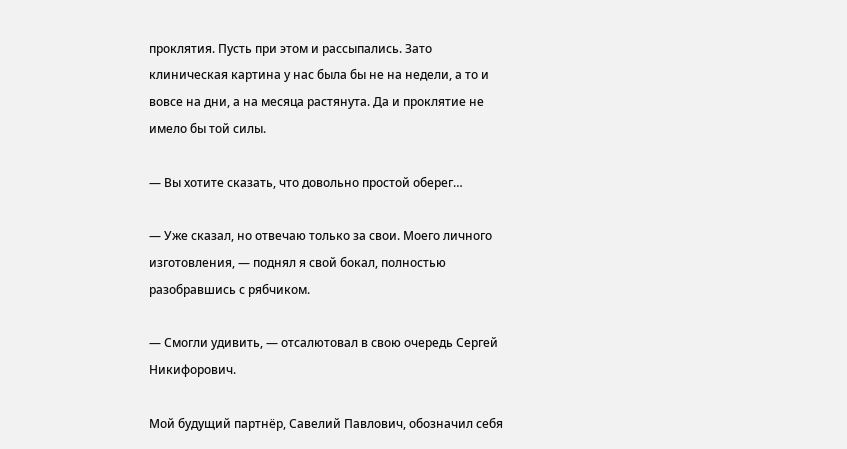проклятия. Пусть при этом и рассыпались. Зато клиническая картина у нас была бы не на недели, а то и вовсе на дни, а на месяца растянута. Да и проклятие не имело бы той силы.

— Вы хотите сказать, что довольно простой оберег…

— Уже сказал, но отвечаю только за свои. Моего личного изготовления, — поднял я свой бокал, полностью разобравшись с рябчиком.

— Смогли удивить, — отсалютовал в свою очередь Сергей Никифорович.

Мой будущий партнёр, Савелий Павлович, обозначил себя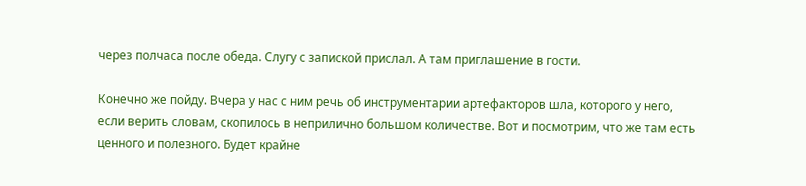через полчаса после обеда. Слугу с запиской прислал. А там приглашение в гости.

Конечно же пойду. Вчера у нас с ним речь об инструментарии артефакторов шла, которого у него, если верить словам, скопилось в неприлично большом количестве. Вот и посмотрим, что же там есть ценного и полезного. Будет крайне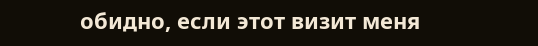обидно, если этот визит меня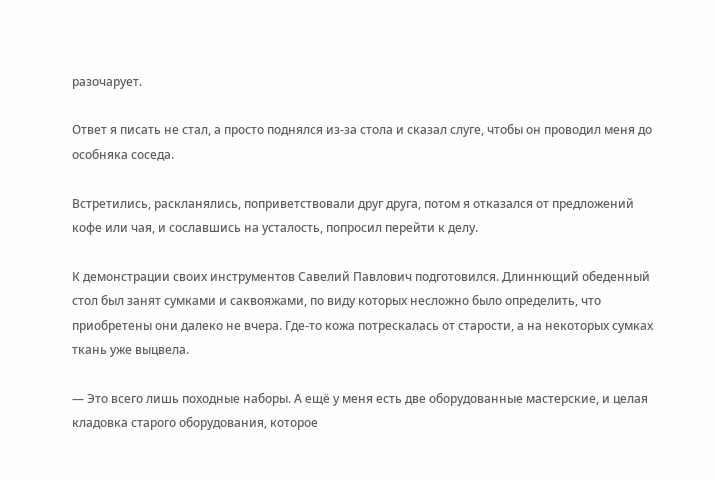разочарует.

Ответ я писать не стал, а просто поднялся из-за стола и сказал слуге, чтобы он проводил меня до особняка соседа.

Встретились, раскланялись, поприветствовали друг друга, потом я отказался от предложений кофе или чая, и сославшись на усталость, попросил перейти к делу.

К демонстрации своих инструментов Савелий Павлович подготовился. Длиннющий обеденный стол был занят сумками и саквояжами, по виду которых несложно было определить, что приобретены они далеко не вчера. Где-то кожа потрескалась от старости, а на некоторых сумках ткань уже выцвела.

— Это всего лишь походные наборы. А ещё у меня есть две оборудованные мастерские, и целая кладовка старого оборудования, которое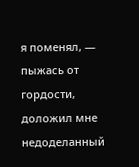я поменял, — пыжась от гордости, доложил мне недоделанный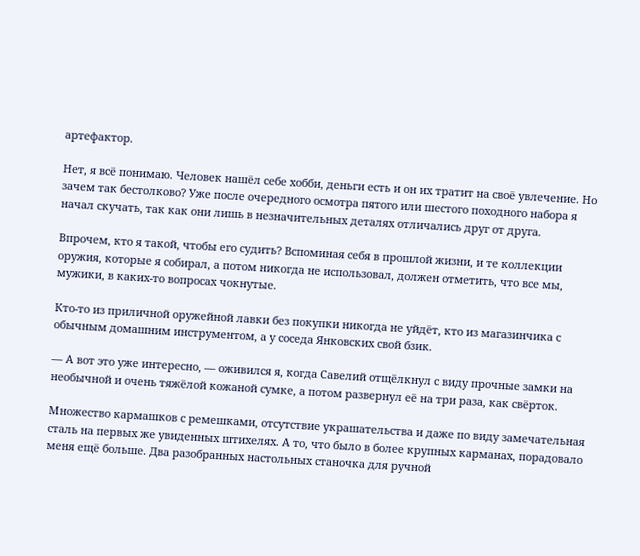артефактор.

Нет, я всё понимаю. Человек нашёл себе хобби, деньги есть и он их тратит на своё увлечение. Но зачем так бестолково? Уже после очередного осмотра пятого или шестого походного набора я начал скучать, так как они лишь в незначительных деталях отличались друг от друга.

Впрочем, кто я такой, чтобы его судить? Вспоминая себя в прошлой жизни, и те коллекции оружия, которые я собирал, а потом никогда не использовал, должен отметить, что все мы, мужики, в каких-то вопросах чокнутые.

Кто-то из приличной оружейной лавки без покупки никогда не уйдёт, кто из магазинчика с обычным домашним инструментом, а у соседа Янковских свой бзик.

— А вот это уже интересно, — оживился я, когда Савелий отщёлкнул с виду прочные замки на необычной и очень тяжёлой кожаной сумке, а потом развернул её на три раза, как свёрток.

Множество кармашков с ремешками, отсутствие украшательства и даже по виду замечательная сталь на первых же увиденных штихелях. А то, что было в более крупных карманах, порадовало меня ещё больше. Два разобранных настольных станочка для ручной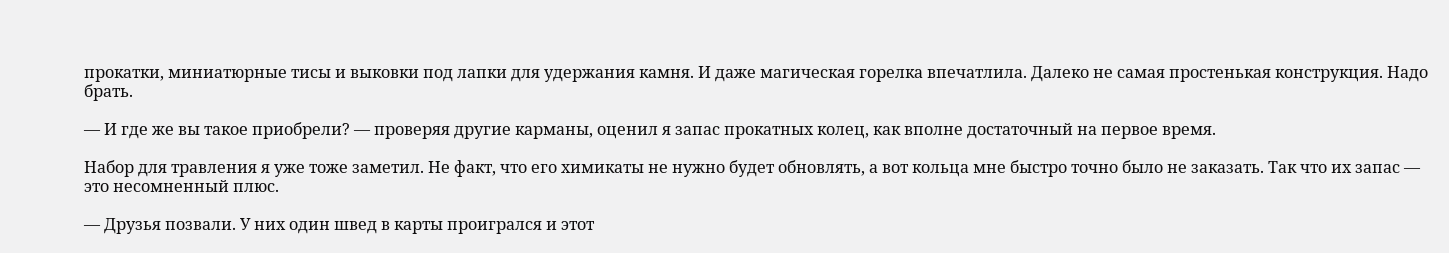прокатки, миниатюрные тисы и выковки под лапки для удержания камня. И даже магическая горелка впечатлила. Далеко не самая простенькая конструкция. Надо брать.

— И где же вы такое приобрели? — проверяя другие карманы, оценил я запас прокатных колец, как вполне достаточный на первое время.

Набор для травления я уже тоже заметил. Не факт, что его химикаты не нужно будет обновлять, а вот кольца мне быстро точно было не заказать. Так что их запас — это несомненный плюс.

— Друзья позвали. У них один швед в карты проигрался и этот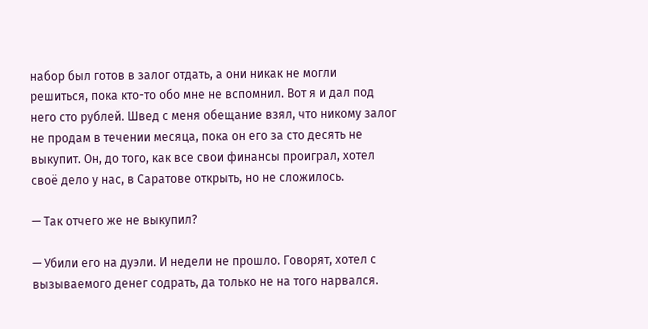набор был готов в залог отдать, а они никак не могли решиться, пока кто-то обо мне не вспомнил. Вот я и дал под него сто рублей. Швед с меня обещание взял, что никому залог не продам в течении месяца, пока он его за сто десять не выкупит. Он, до того, как все свои финансы проиграл, хотел своё дело у нас, в Саратове открыть, но не сложилось.

— Так отчего же не выкупил?

— Убили его на дуэли. И недели не прошло. Говорят, хотел с вызываемого денег содрать, да только не на того нарвался.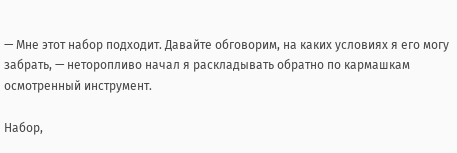— Мне этот набор подходит. Давайте обговорим, на каких условиях я его могу забрать, — неторопливо начал я раскладывать обратно по кармашкам осмотренный инструмент.

Набор,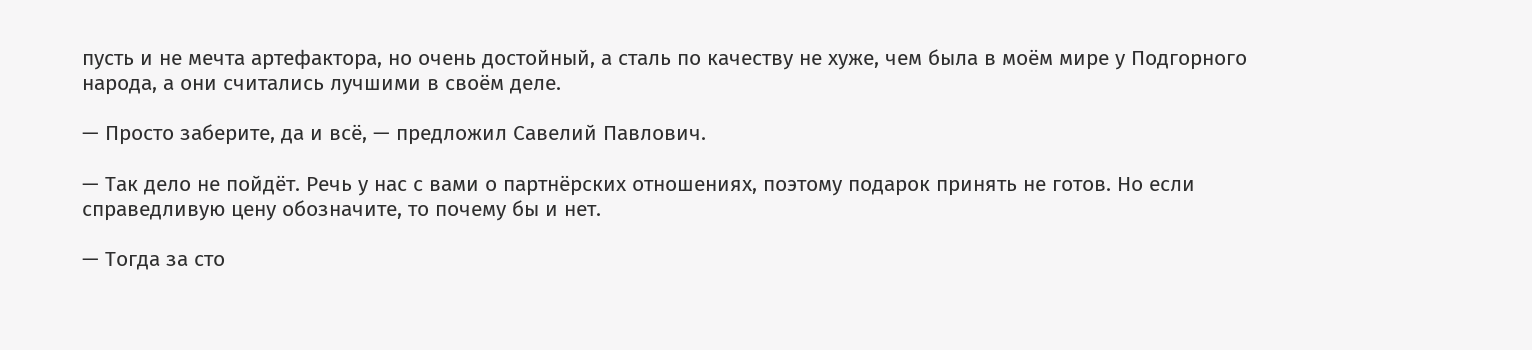пусть и не мечта артефактора, но очень достойный, а сталь по качеству не хуже, чем была в моём мире у Подгорного народа, а они считались лучшими в своём деле.

— Просто заберите, да и всё, — предложил Савелий Павлович.

— Так дело не пойдёт. Речь у нас с вами о партнёрских отношениях, поэтому подарок принять не готов. Но если справедливую цену обозначите, то почему бы и нет.

— Тогда за сто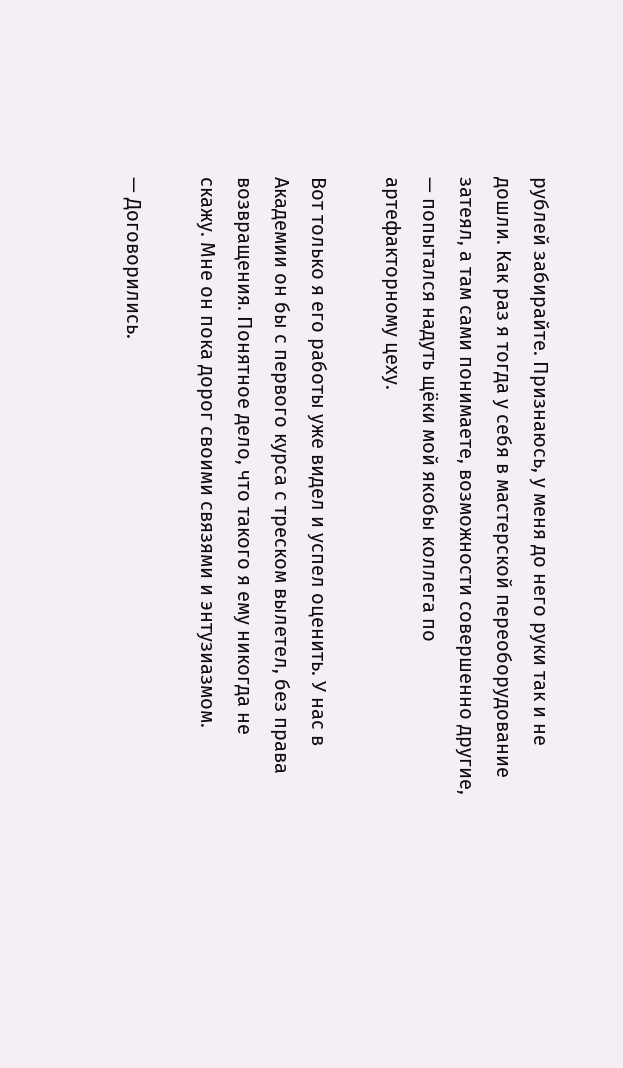рублей забирайте. Признаюсь, у меня до него руки так и не дошли. Как раз я тогда у себя в мастерской переоборудование затеял, а там сами понимаете, возможности совершенно другие, — попытался надуть щёки мой якобы коллега по артефакторному цеху.

Вот только я его работы уже видел и успел оценить. У нас в Академии он бы с первого курса с треском вылетел, без права возвращения. Понятное дело, что такого я ему никогда не скажу. Мне он пока дорог своими связями и энтузиазмом.

— Договорились.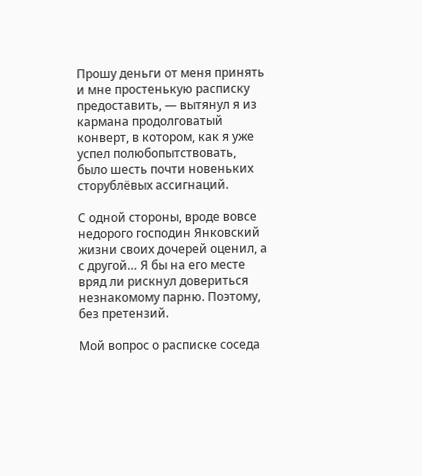Прошу деньги от меня принять и мне простенькую расписку предоставить, — вытянул я из кармана продолговатый конверт, в котором, как я уже успел полюбопытствовать, было шесть почти новеньких сторублёвых ассигнаций.

С одной стороны, вроде вовсе недорого господин Янковский жизни своих дочерей оценил, а с другой… Я бы на его месте вряд ли рискнул довериться незнакомому парню. Поэтому, без претензий.

Мой вопрос о расписке соседа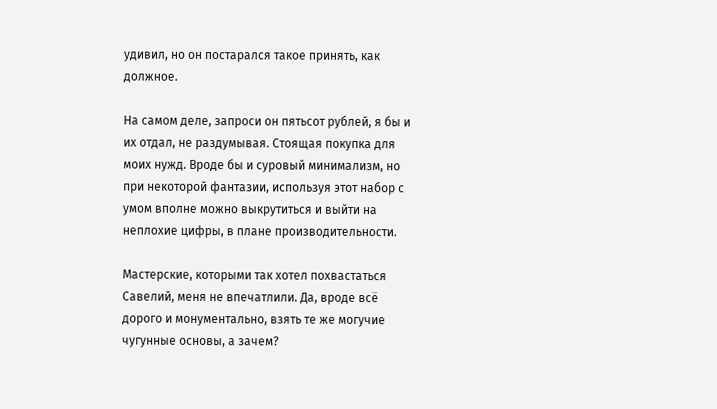удивил, но он постарался такое принять, как должное.

На самом деле, запроси он пятьсот рублей, я бы и их отдал, не раздумывая. Стоящая покупка для моих нужд. Вроде бы и суровый минимализм, но при некоторой фантазии, используя этот набор с умом вполне можно выкрутиться и выйти на неплохие цифры, в плане производительности.

Мастерские, которыми так хотел похвастаться Савелий, меня не впечатлили. Да, вроде всё дорого и монументально, взять те же могучие чугунные основы, а зачем?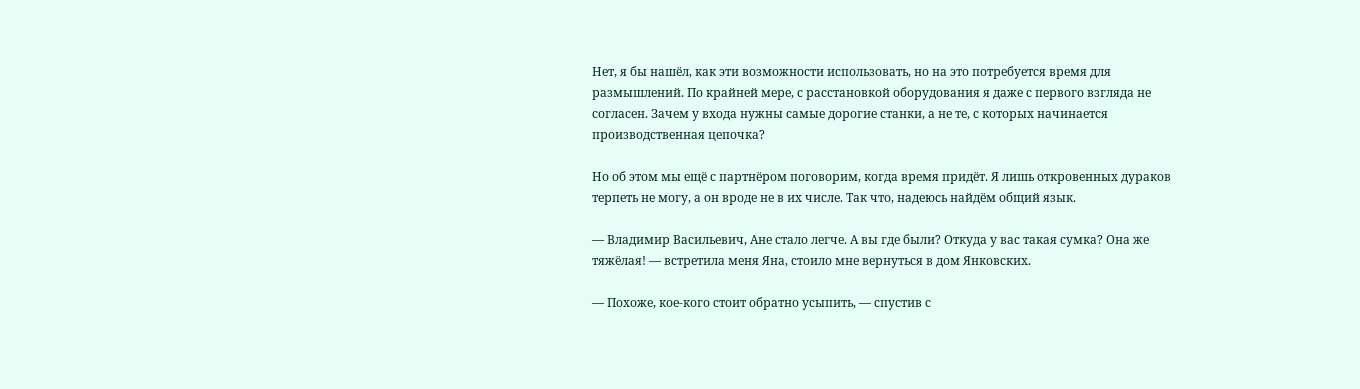Нет, я бы нашёл, как эти возможности использовать, но на это потребуется время для размышлений. По крайней мере, с расстановкой оборудования я даже с первого взгляда не согласен. Зачем у входа нужны самые дорогие станки, а не те, с которых начинается производственная цепочка?

Но об этом мы ещё с партнёром поговорим, когда время придёт. Я лишь откровенных дураков терпеть не могу, а он вроде не в их числе. Так что, надеюсь найдём общий язык.

— Владимир Васильевич, Ане стало легче. А вы где были? Откуда у вас такая сумка? Она же тяжёлая! — встретила меня Яна, стоило мне вернуться в дом Янковских.

— Похоже, кое-кого стоит обратно усыпить, — спустив с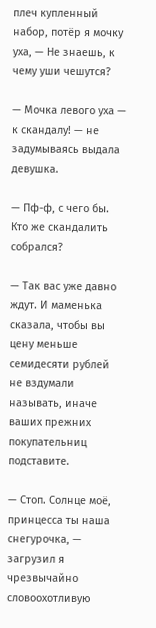плеч купленный набор, потёр я мочку уха, — Не знаешь, к чему уши чешутся?

— Мочка левого уха — к скандалу! — не задумываясь выдала девушка.

— Пф-ф, с чего бы. Кто же скандалить собрался?

— Так вас уже давно ждут. И маменька сказала, чтобы вы цену меньше семидесяти рублей не вздумали называть, иначе ваших прежних покупательниц подставите.

— Стоп. Солнце моё, принцесса ты наша снегурочка, — загрузил я чрезвычайно словоохотливую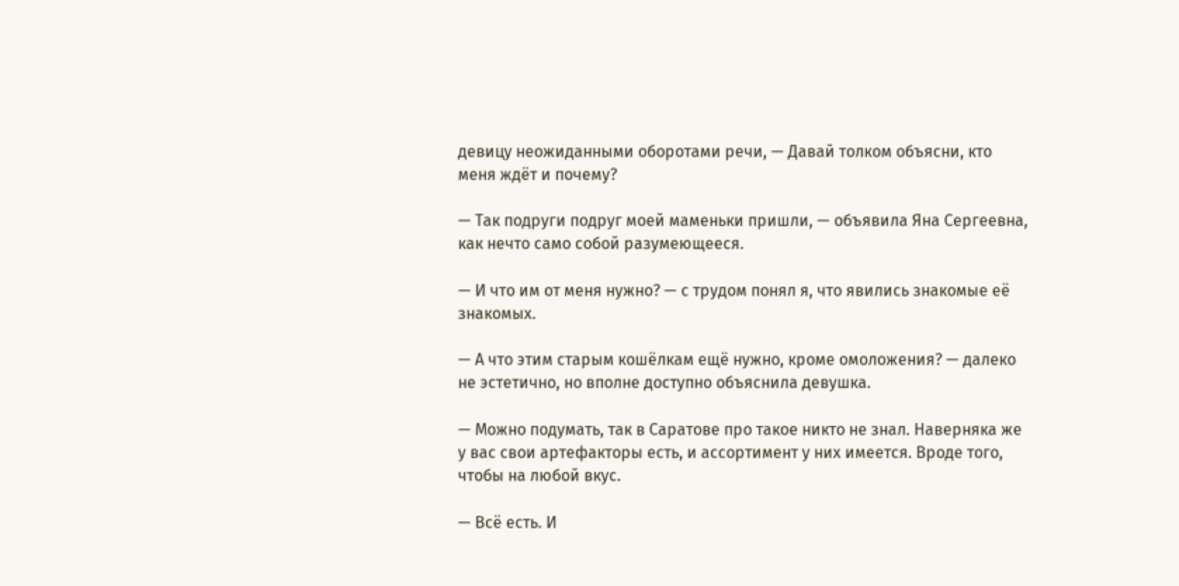девицу неожиданными оборотами речи, — Давай толком объясни, кто меня ждёт и почему?

— Так подруги подруг моей маменьки пришли, — объявила Яна Сергеевна, как нечто само собой разумеющееся.

— И что им от меня нужно? — с трудом понял я, что явились знакомые её знакомых.

— А что этим старым кошёлкам ещё нужно, кроме омоложения? — далеко не эстетично, но вполне доступно объяснила девушка.

— Можно подумать, так в Саратове про такое никто не знал. Наверняка же у вас свои артефакторы есть, и ассортимент у них имеется. Вроде того, чтобы на любой вкус.

— Всё есть. И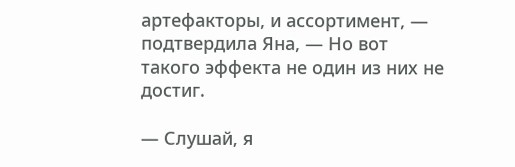артефакторы, и ассортимент, — подтвердила Яна, — Но вот такого эффекта не один из них не достиг.

— Слушай, я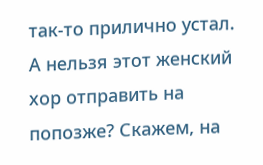так-то прилично устал. А нельзя этот женский хор отправить на попозже? Скажем, на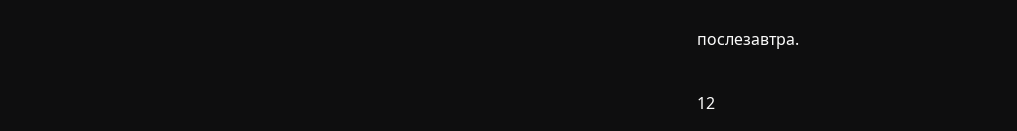послезавтра.

12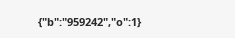{"b":"959242","o":1}